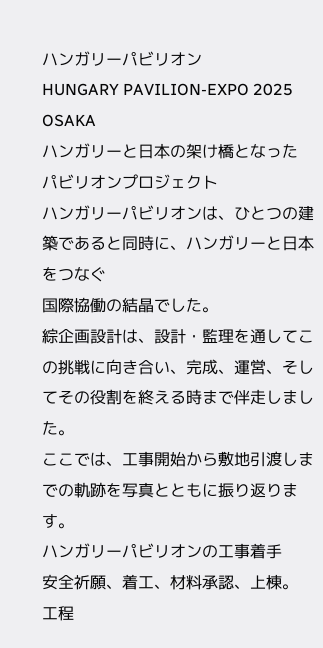ハンガリーパビリオン
HUNGARY PAVILION-EXPO 2025 OSAKA
ハンガリーと日本の架け橋となった
パビリオンプロジェクト
ハンガリーパビリオンは、ひとつの建築であると同時に、ハンガリーと日本をつなぐ
国際協働の結晶でした。
綜企画設計は、設計・監理を通してこの挑戦に向き合い、完成、運営、そしてその役割を終える時まで伴走しました。
ここでは、工事開始から敷地引渡しまでの軌跡を写真とともに振り返ります。
ハンガリーパビリオンの工事着手
安全祈願、着工、材料承認、上棟。
工程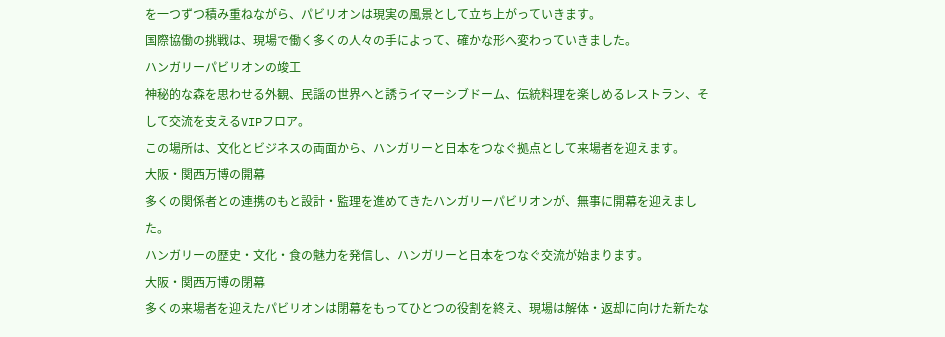を一つずつ積み重ねながら、パビリオンは現実の風景として立ち上がっていきます。
国際協働の挑戦は、現場で働く多くの人々の手によって、確かな形へ変わっていきました。
ハンガリーパビリオンの竣工
神秘的な森を思わせる外観、民謡の世界へと誘うイマーシブドーム、伝統料理を楽しめるレストラン、そして交流を支えるVIPフロア。
この場所は、文化とビジネスの両面から、ハンガリーと日本をつなぐ拠点として来場者を迎えます。
大阪・関西万博の開幕
多くの関係者との連携のもと設計・監理を進めてきたハンガリーパビリオンが、無事に開幕を迎えました。
ハンガリーの歴史・文化・食の魅力を発信し、ハンガリーと日本をつなぐ交流が始まります。
大阪・関西万博の閉幕
多くの来場者を迎えたパビリオンは閉幕をもってひとつの役割を終え、現場は解体・返却に向けた新たな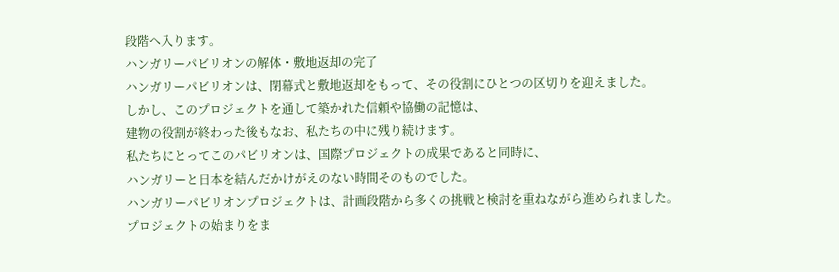段階へ入ります。
ハンガリーパビリオンの解体・敷地返却の完了
ハンガリーパビリオンは、閉幕式と敷地返却をもって、その役割にひとつの区切りを迎えました。
しかし、このプロジェクトを通して築かれた信頼や協働の記憶は、
建物の役割が終わった後もなお、私たちの中に残り続けます。
私たちにとってこのパビリオンは、国際プロジェクトの成果であると同時に、
ハンガリーと日本を結んだかけがえのない時間そのものでした。
ハンガリーパビリオンプロジェクトは、計画段階から多くの挑戦と検討を重ねながら進められました。
プロジェクトの始まりをま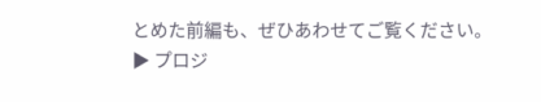とめた前編も、ぜひあわせてご覧ください。
▶ プロジ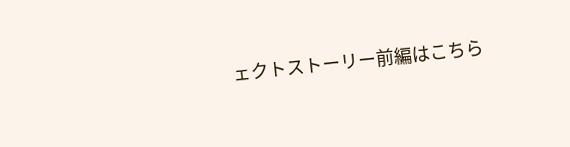ェクトストーリー前編はこちら